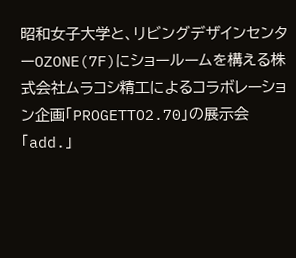昭和女子大学と、リビングデザインセンターOZONE(7F)にショールームを構える株式会社ムラコシ精工によるコラボレーション企画「PROGETTO2.70」の展示会「add.」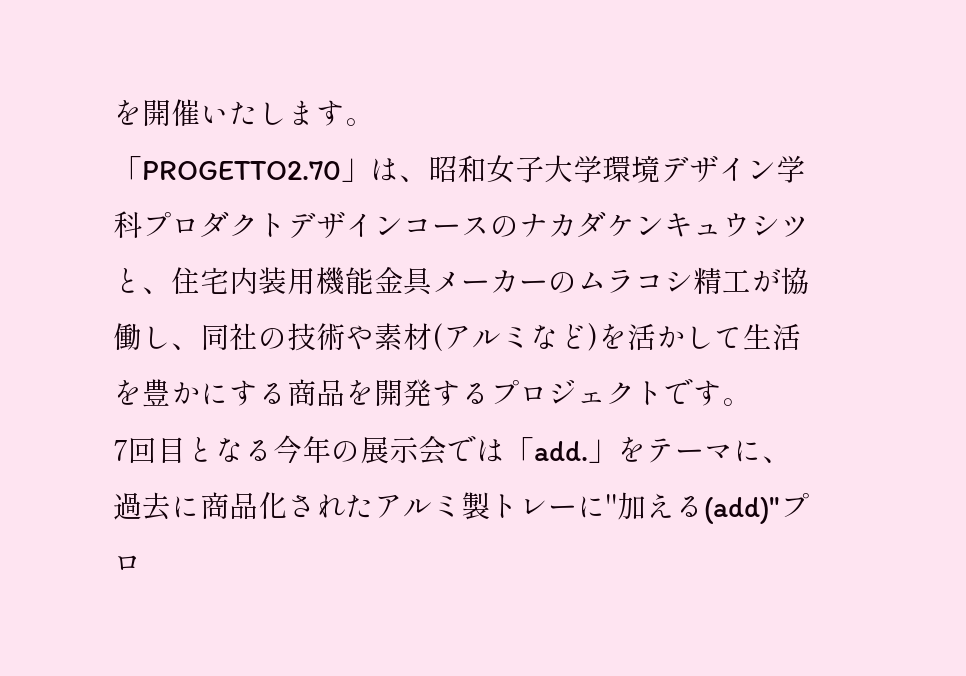を開催いたします。
「PROGETTO2.70」は、昭和女子大学環境デザイン学科プロダクトデザインコースのナカダケンキュウシツと、住宅内装用機能金具メーカーのムラコシ精工が協働し、同社の技術や素材(アルミなど)を活かして生活を豊かにする商品を開発するプロジェクトです。
7回目となる今年の展示会では「add.」をテーマに、過去に商品化されたアルミ製トレーに"加える(add)"プロ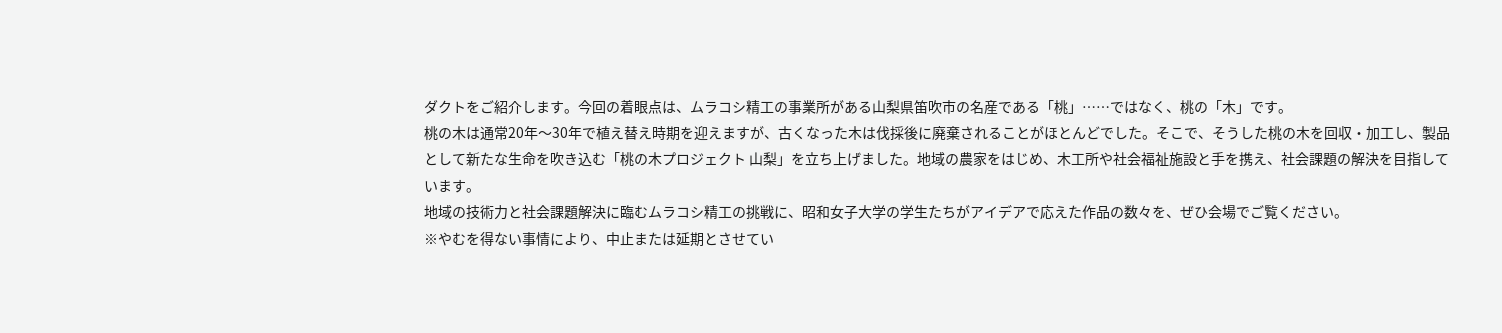ダクトをご紹介します。今回の着眼点は、ムラコシ精工の事業所がある山梨県笛吹市の名産である「桃」……ではなく、桃の「木」です。
桃の木は通常20年〜30年で植え替え時期を迎えますが、古くなった木は伐採後に廃棄されることがほとんどでした。そこで、そうした桃の木を回収・加工し、製品として新たな生命を吹き込む「桃の木プロジェクト 山梨」を立ち上げました。地域の農家をはじめ、木工所や社会福祉施設と手を携え、社会課題の解決を目指しています。
地域の技術力と社会課題解決に臨むムラコシ精工の挑戦に、昭和女子大学の学生たちがアイデアで応えた作品の数々を、ぜひ会場でご覧ください。
※やむを得ない事情により、中止または延期とさせてい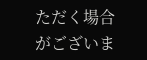ただく場合がございま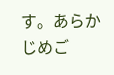す。あらかじめご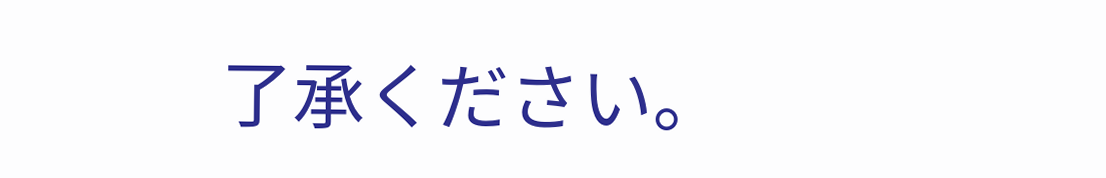了承ください。